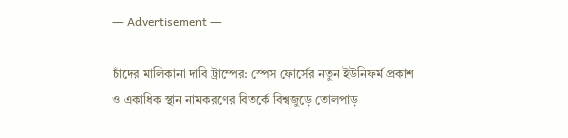― Advertisement ―

চাঁদের মালিকানা দাবি ট্রাম্পের: স্পেস ফোর্সের নতুন ইউনিফর্ম প্রকাশ ও একাধিক স্থান নামকরণের বিতর্কে বিশ্বজুড়ে তোলপাড়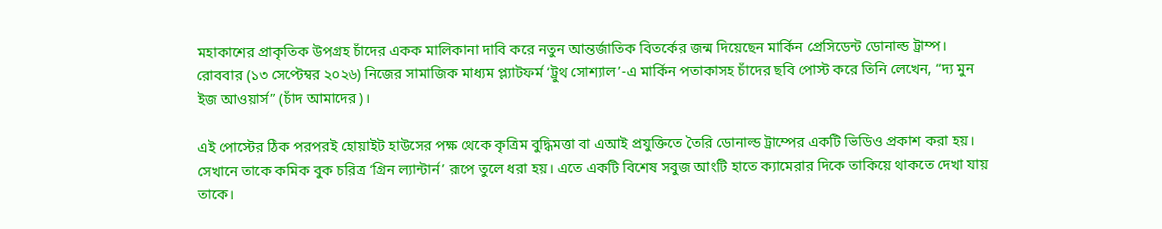মহাকাশের প্রাকৃতিক উপগ্রহ চাঁদের একক মালিকানা দাবি করে নতুন আন্তর্জাতিক বিতর্কের জন্ম দিয়েছেন মার্কিন প্রেসিডেন্ট ডোনাল্ড ট্রাম্প। রোববার (১৩ সেপ্টেম্বর ২০২৬) নিজের সামাজিক মাধ্যম প্ল্যাটফর্ম ‘ট্রুথ সোশ্যাল’-এ মার্কিন পতাকাসহ চাঁদের ছবি পোস্ট করে তিনি লেখেন, “দ্য মুন ইজ আওয়ার্স” (চাঁদ আমাদের)।

এই পোস্টের ঠিক পরপরই হোয়াইট হাউসের পক্ষ থেকে কৃত্রিম বুদ্ধিমত্তা বা এআই প্রযুক্তিতে তৈরি ডোনাল্ড ট্রাম্পের একটি ভিডিও প্রকাশ করা হয়। সেখানে তাকে কমিক বুক চরিত্র ‘গ্রিন ল্যান্টার্ন’ রূপে তুলে ধরা হয়। এতে একটি বিশেষ সবুজ আংটি হাতে ক্যামেরার দিকে তাকিয়ে থাকতে দেখা যায় তাকে।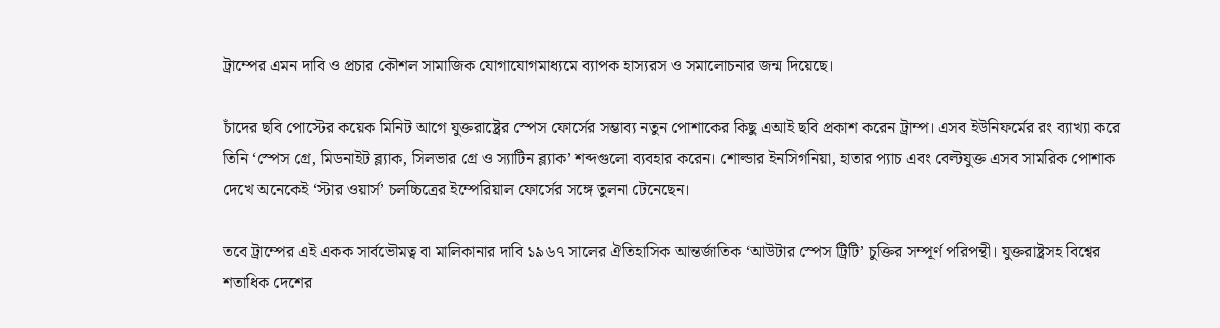ট্রাম্পের এমন দাবি ও প্রচার কৌশল সামাজিক যোগাযোগমাধ্যমে ব্যাপক হাস্যরস ও সমালোচনার জন্ম দিয়েছে।

চাঁদের ছবি পোস্টের কয়েক মিনিট আগে যুক্তরাষ্ট্রের স্পেস ফোর্সের সম্ভাব্য নতুন পোশাকের কিছু এআই ছবি প্রকাশ করেন ট্রাম্প। এসব ইউনিফর্মের রং ব্যাখ্যা করে তিনি ‘স্পেস গ্রে, মিডনাইট ব্ল্যাক, সিলভার গ্রে ও স্যাটিন ব্ল্যাক’ শব্দগুলো ব্যবহার করেন। শোল্ডার ইনসিগনিয়া, হাতার প্যাচ এবং বেল্টযুক্ত এসব সামরিক পোশাক দেখে অনেকেই ‘স্টার ওয়ার্স’ চলচ্চিত্রের ইম্পেরিয়াল ফোর্সের সঙ্গে তুলনা টেনেছেন।

তবে ট্রাম্পের এই একক সার্বভৌমত্ব বা মালিকানার দাবি ১৯৬৭ সালের ঐতিহাসিক আন্তর্জাতিক ‘আউটার স্পেস ট্রিটি’ চুক্তির সম্পূর্ণ পরিপন্থী। যুক্তরাষ্ট্রসহ বিশ্বের শতাধিক দেশের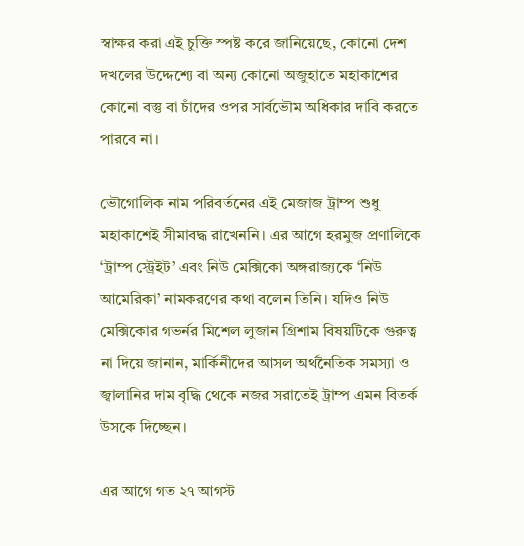স্বাক্ষর করা এই চুক্তি স্পষ্ট করে জানিয়েছে, কোনো দেশ দখলের উদ্দেশ্যে বা অন্য কোনো অজুহাতে মহাকাশের কোনো বস্তু বা চাঁদের ওপর সার্বভৌম অধিকার দাবি করতে পারবে না।

ভৌগোলিক নাম পরিবর্তনের এই মেজাজ ট্রাম্প শুধু মহাকাশেই সীমাবদ্ধ রাখেননি। এর আগে হরমুজ প্রণালিকে ‘ট্রাম্প স্ট্রেইট’ এবং নিউ মেক্সিকো অঙ্গরাজ্যকে ‘নিউ আমেরিকা’ নামকরণের কথা বলেন তিনি। যদিও নিউ মেক্সিকোর গভর্নর মিশেল লুজান গ্রিশাম বিষয়টিকে গুরুত্ব না দিয়ে জানান, মার্কিনীদের আসল অর্থনৈতিক সমস্যা ও জ্বালানির দাম বৃদ্ধি থেকে নজর সরাতেই ট্রাম্প এমন বিতর্ক উসকে দিচ্ছেন।

এর আগে গত ২৭ আগস্ট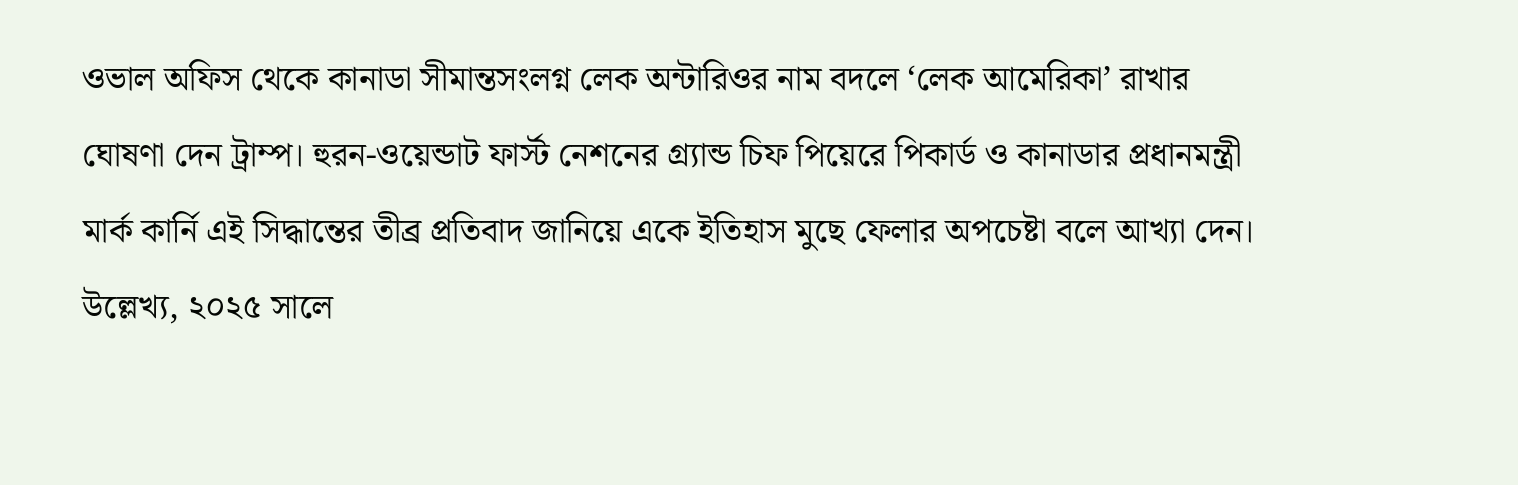ওভাল অফিস থেকে কানাডা সীমান্তসংলগ্ন লেক অন্টারিওর নাম বদলে ‘লেক আমেরিকা’ রাখার ঘোষণা দেন ট্রাম্প। হুরন-ওয়েন্ডাট ফার্স্ট নেশনের গ্র্যান্ড চিফ পিয়েরে পিকার্ড ও কানাডার প্রধানমন্ত্রী মার্ক কার্নি এই সিদ্ধান্তের তীব্র প্রতিবাদ জানিয়ে একে ইতিহাস মুছে ফেলার অপচেষ্টা বলে আখ্যা দেন। উল্লেখ্য, ২০২৫ সালে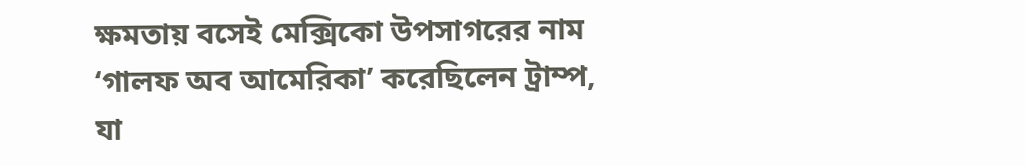ক্ষমতায় বসেই মেক্সিকো উপসাগরের নাম ‘গালফ অব আমেরিকা’ করেছিলেন ট্রাম্প, যা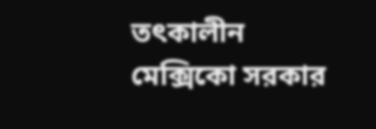তৎকালীন মেক্সিকো সরকার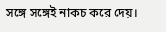সঙ্গে সঙ্গেই নাকচ করে দেয়।